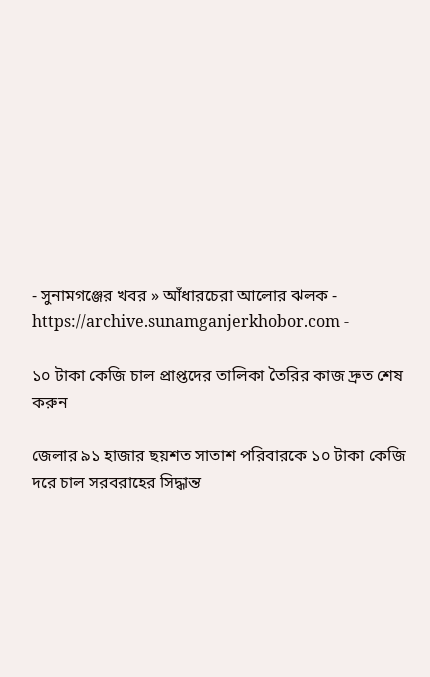- সুনামগঞ্জের খবর » আঁধারচেরা আলোর ঝলক - https://archive.sunamganjerkhobor.com -

১০ টাকা কেজি চাল প্রাপ্তদের তালিকা তৈরির কাজ দ্রুত শেষ করুন

জেলার ৯১ হাজার ছয়শত সাতাশ পরিবারকে ১০ টাকা কেজি দরে চাল সরবরাহের সিদ্ধান্ত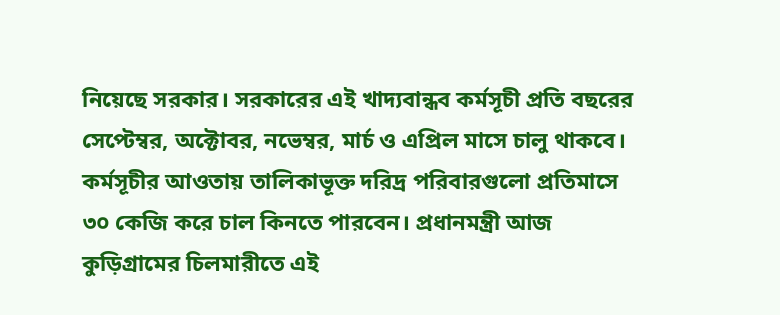নিয়েছে সরকার। সরকারের এই খাদ্যবান্ধব কর্মসূচী প্রতি বছরের সেপ্টেম্বর, অক্টোবর, নভেম্বর, মার্চ ও এপ্রিল মাসে চালু থাকবে। কর্মসূচীর আওতায় তালিকাভূক্ত দরিদ্র পরিবারগুলো প্রতিমাসে ৩০ কেজি করে চাল কিনতে পারবেন। প্রধানমন্ত্রী আজ কুড়িগ্রামের চিলমারীতে এই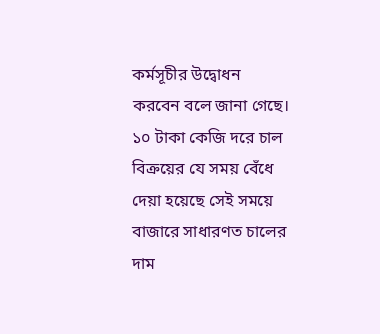কর্মসূচীর উদ্বোধন করবেন বলে জানা গেছে। ১০ টাকা কেজি দরে চাল বিক্রয়ের যে সময় বেঁধে দেয়া হয়েছে সেই সময়ে বাজারে সাধারণত চালের দাম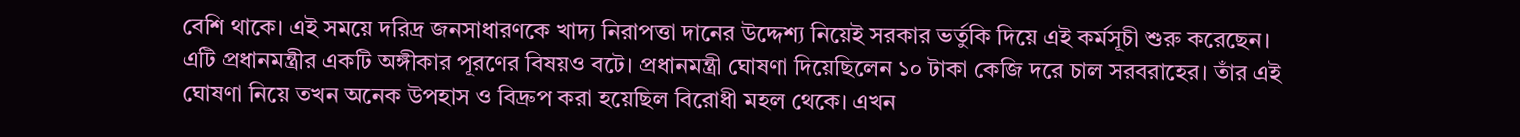বেশি থাকে। এই সময়ে দরিদ্র জনসাধারণকে খাদ্য নিরাপত্তা দানের উদ্দেশ্য নিয়েই সরকার ভর্তুকি দিয়ে এই কর্মসূচী শুরু করেছেন। এটি প্রধানমন্ত্রীর একটি অঙ্গীকার পূরণের বিষয়ও বটে। প্রধানমন্ত্রী ঘোষণা দিয়েছিলেন ১০ টাকা কেজি দরে চাল সরবরাহের। তাঁর এই ঘোষণা নিয়ে তখন অনেক উপহাস ও বিদ্রুপ করা হয়েছিল বিরোধী মহল থেকে। এখন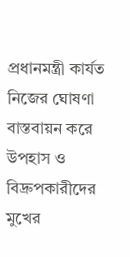প্রধানমন্ত্রী কার্যত নিজের ঘোষণা বাস্তবায়ন করে উপহাস ও বিদ্রুপকারীদের মুখের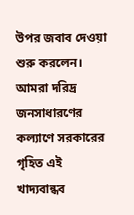উপর জবাব দেওয়া শুরু করলেন। আমরা দরিদ্র জনসাধারণের কল্যাণে সরকারের গৃহিত এই খাদ্যবান্ধব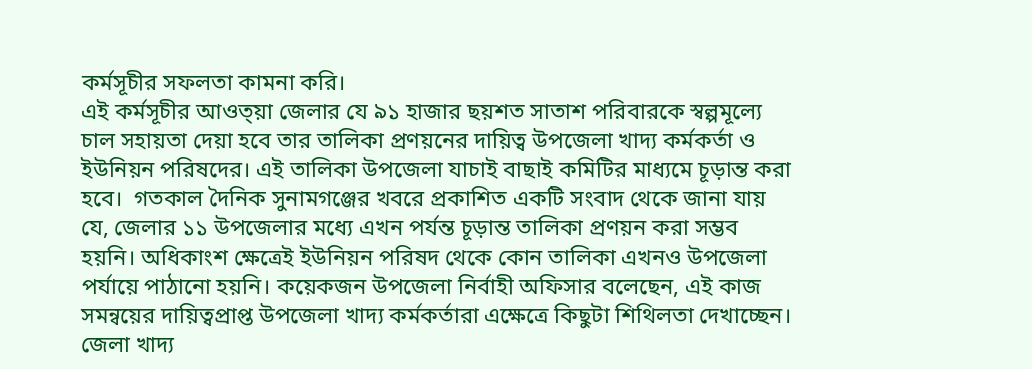কর্মসূচীর সফলতা কামনা করি।
এই কর্মসূচীর আওত্য়া জেলার যে ৯১ হাজার ছয়শত সাতাশ পরিবারকে স্বল্পমূল্যে চাল সহায়তা দেয়া হবে তার তালিকা প্রণয়নের দায়িত্ব উপজেলা খাদ্য কর্মকর্তা ও ইউনিয়ন পরিষদের। এই তালিকা উপজেলা যাচাই বাছাই কমিটির মাধ্যমে চূড়ান্ত করা হবে।  গতকাল দৈনিক সুনামগঞ্জের খবরে প্রকাশিত একটি সংবাদ থেকে জানা যায় যে, জেলার ১১ উপজেলার মধ্যে এখন পর্যন্ত চূড়ান্ত তালিকা প্রণয়ন করা সম্ভব হয়নি। অধিকাংশ ক্ষেত্রেই ইউনিয়ন পরিষদ থেকে কোন তালিকা এখনও উপজেলা পর্যায়ে পাঠানো হয়নি। কয়েকজন উপজেলা নির্বাহী অফিসার বলেছেন, এই কাজ সমন্বয়ের দায়িত্বপ্রাপ্ত উপজেলা খাদ্য কর্মকর্তারা এক্ষেত্রে কিছুটা শিথিলতা দেখাচ্ছেন। জেলা খাদ্য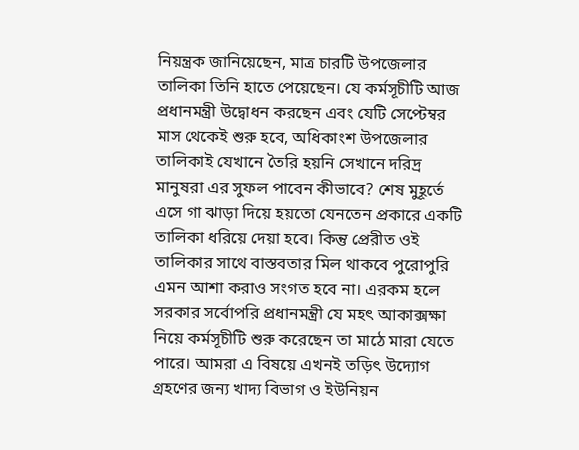নিয়ন্ত্রক জানিয়েছেন, মাত্র চারটি উপজেলার তালিকা তিনি হাতে পেয়েছেন। যে কর্মসূচীটি আজ প্রধানমন্ত্রী উদ্বোধন করছেন এবং যেটি সেপ্টেম্বর মাস থেকেই শুরু হবে, অধিকাংশ উপজেলার তালিকাই যেখানে তৈরি হয়নি সেখানে দরিদ্র মানুষরা এর সুফল পাবেন কীভাবে? শেষ মুহূর্তে এসে গা ঝাড়া দিয়ে হয়তো যেনতেন প্রকারে একটি তালিকা ধরিয়ে দেয়া হবে। কিন্তু প্রেরীত ওই তালিকার সাথে বাস্তবতার মিল থাকবে পুরোপুরি এমন আশা করাও সংগত হবে না। এরকম হলে সরকার সর্বোপরি প্রধানমন্ত্রী যে মহৎ আকাক্সক্ষা নিয়ে কর্মসূচীটি শুরু করেছেন তা মাঠে মারা যেতে পারে। আমরা এ বিষয়ে এখনই তড়িৎ উদ্যোগ গ্রহণের জন্য খাদ্য বিভাগ ও ইউনিয়ন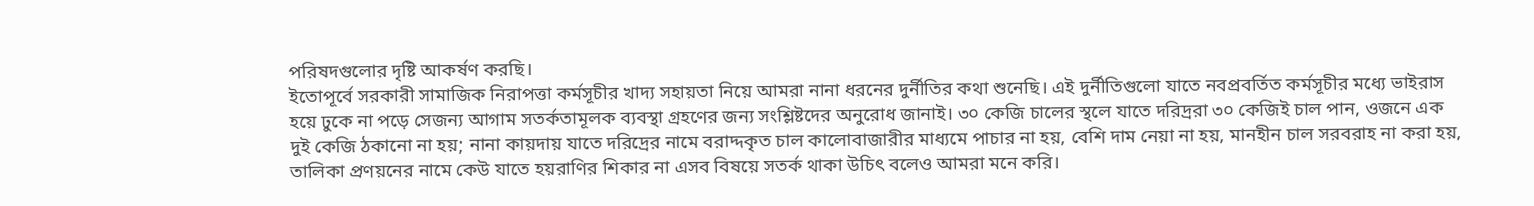পরিষদগুলোর দৃষ্টি আকর্ষণ করছি।
ইতোপূর্বে সরকারী সামাজিক নিরাপত্তা কর্মসূচীর খাদ্য সহায়তা নিয়ে আমরা নানা ধরনের দুর্নীতির কথা শুনেছি। এই দুর্নীতিগুলো যাতে নবপ্রবর্তিত কর্মসূচীর মধ্যে ভাইরাস হয়ে ঢুকে না পড়ে সেজন্য আগাম সতর্কতামূলক ব্যবস্থা গ্রহণের জন্য সংশ্লিষ্টদের অনুরোধ জানাই। ৩০ কেজি চালের স্থলে যাতে দরিদ্ররা ৩০ কেজিই চাল পান, ওজনে এক দুই কেজি ঠকানো না হয়; নানা কায়দায় যাতে দরিদ্রের নামে বরাদ্দকৃত চাল কালোবাজারীর মাধ্যমে পাচার না হয়, বেশি দাম নেয়া না হয়, মানহীন চাল সরবরাহ না করা হয়, তালিকা প্রণয়নের নামে কেউ যাতে হয়রাণির শিকার না এসব বিষয়ে সতর্ক থাকা উচিৎ বলেও আমরা মনে করি।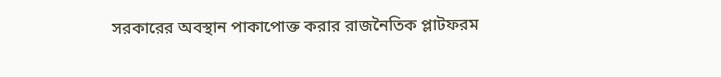সরকারের অবস্থান পাকাপোক্ত করার রাজনৈতিক প্লাটফরম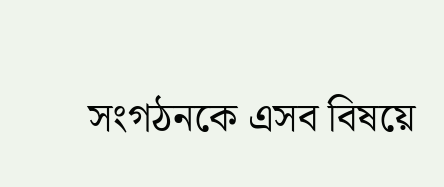সংগঠনকে এসব বিষয়ে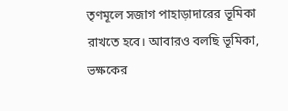তৃণমূলে সজাগ পাহাড়াদারের ভূমিকা রাখতে হবে। আবারও বলছি ভূমিকা, ভক্ষকের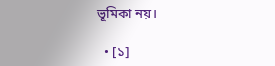ভূমিকা নয়।

  • [১]